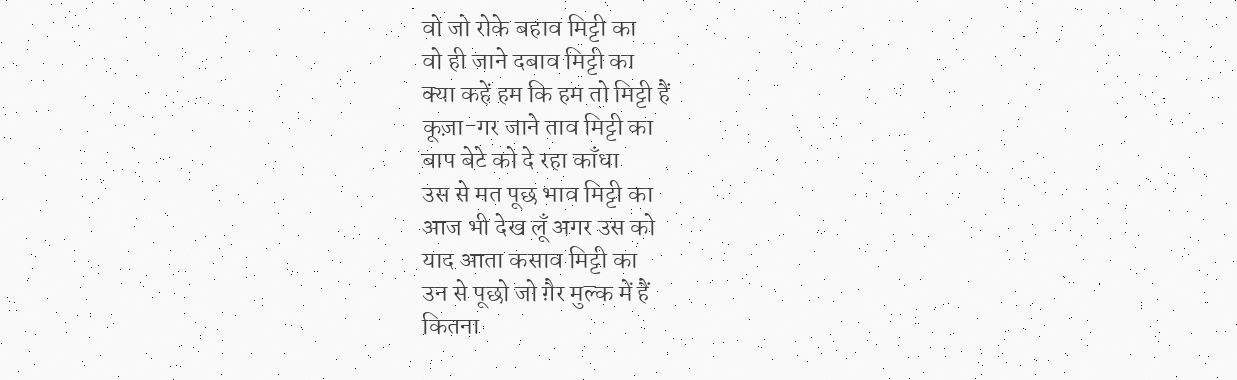वो जो रोके बहाव मिट्टी का
वो ही जाने दबाव मिट्टी का
क्या कहें हम कि हम तो मिट्टी हैं
कूज़ा-गर जाने ताव मिट्टी का
बाप बेटे को दे रहा काँधा
उस से मत पूछ भाव मिट्टी का
आज भी देख लूँ अगर उस को
याद आता कसाव मिट्टी का
उन से पूछो जो ग़ैर मुल्क में हैं
कितना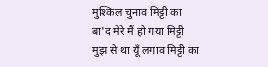मुश्किल चुनाव मिट्टी का
बा'द मेरे मैं हो गया मिट्टी
मुझ से था यूँ लगाव मिट्टी का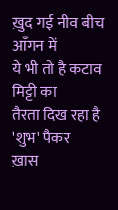ख़ुद गई नीव बीच आँगन में
ये भी तो है कटाव मिट्टी का
तैरता दिख रहा है 'शुभ' पैकर
ख़ास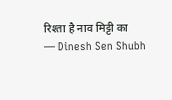रिश्ता है नाव मिट्टी का
— Dinesh Sen Shubh